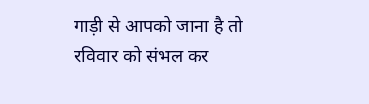गाड़ी से आपको जाना है तो रविवार को संभल कर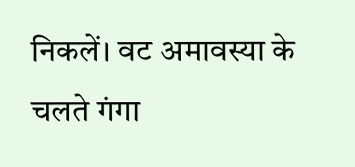निकलें। वट अमावस्या के चलते गंगा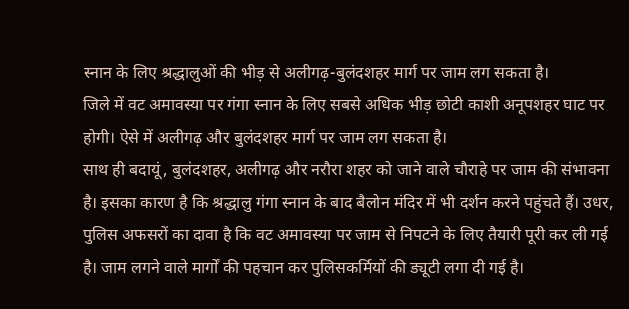स्नान के लिए श्रद्धालुओं की भीड़ से अलीगढ़-बुलंदशहर मार्ग पर जाम लग सकता है।
जिले में वट अमावस्या पर गंगा स्नान के लिए सबसे अधिक भीड़ छोटी काशी अनूपशहर घाट पर होगी। ऐसे में अलीगढ़ और बुलंदशहर मार्ग पर जाम लग सकता है।
साथ ही बदायूं, बुलंदशहर, अलीगढ़ और नरौरा शहर को जाने वाले चौराहे पर जाम की संभावना है। इसका कारण है कि श्रद्धालु गंगा स्नान के बाद बैलोन मंदिर में भी दर्शन करने पहुंचते हैं। उधर, पुलिस अफसरों का दावा है कि वट अमावस्या पर जाम से निपटने के लिए तैयारी पूरी कर ली गई है। जाम लगने वाले मार्गों की पहचान कर पुलिसकर्मियों की ड्यूटी लगा दी गई है।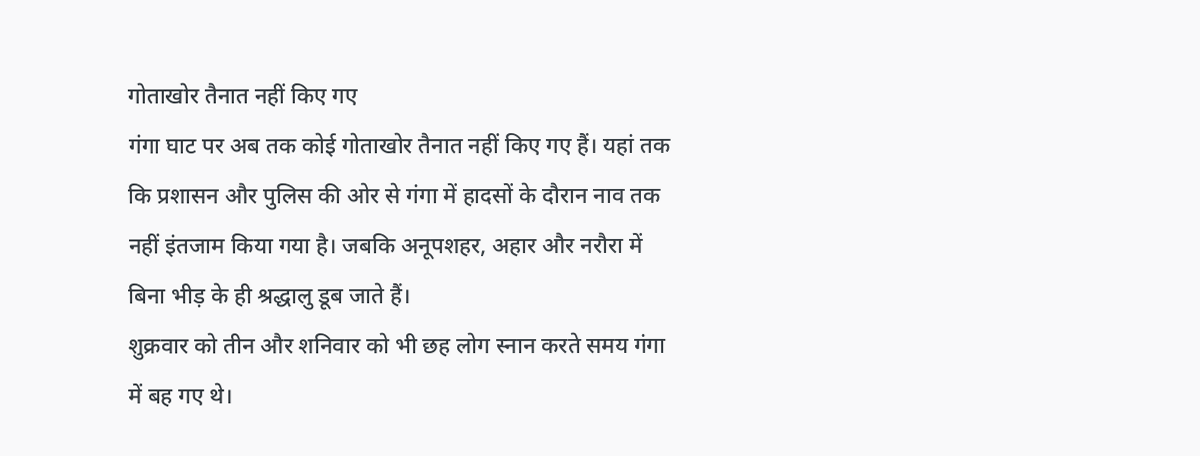गोताखोर तैनात नहीं किए गए
गंगा घाट पर अब तक कोई गोताखोर तैनात नहीं किए गए हैं। यहां तक कि प्रशासन और पुलिस की ओर से गंगा में हादसों के दौरान नाव तक नहीं इंतजाम किया गया है। जबकि अनूपशहर, अहार और नरौरा में बिना भीड़ के ही श्रद्धालु डूब जाते हैं।
शुक्रवार को तीन और शनिवार को भी छह लोग स्नान करते समय गंगा में बह गए थे।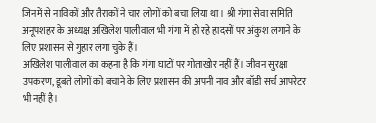जिनमें से नाविकों और तैराकों ने चार लोगों को बचा लिया था। श्री गंगा सेवा समिति अनूपशहर के अध्यक्ष अखिलेश पालीवाल भी गंगा में हो रहे हादसों पर अंकुश लगाने के लिए प्रशासन से गुहार लगा चुके हैं।
अखिलेश पालीवाल का कहना है कि गंगा घाटों पर गोताखोर नहीं हैं। जीवन सुरक्षा उपकरण, डूबते लोगों को बचाने के लिए प्रशासन की अपनी नाव और बॉडी सर्च आपरेटर भी नहीं है।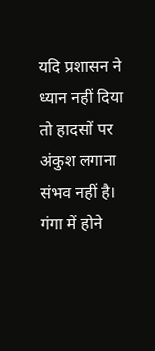यदि प्रशासन ने ध्यान नहीं दिया तो हादसों पर अंकुश लगाना संभव नहीं है।
गंगा में होने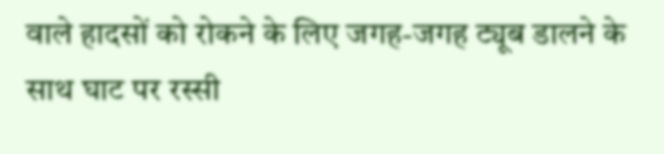वाले हादसों को रोकने के लिए जगह-जगह ट्यूब डालने के साथ घाट पर रस्सी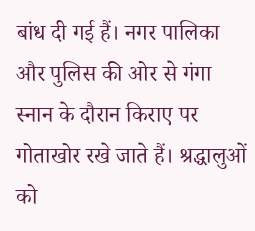बांध दी गई हैं। नगर पालिका और पुलिस की ओर से गंगा स्नान के दौरान किराए पर गोताखोर रखे जाते हैं। श्रद्धालुओं को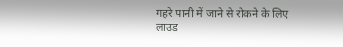गहरे पानी में जाने से रोकने के लिए लाउड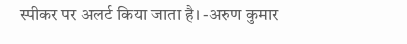स्पीकर पर अलर्ट किया जाता है। -अरुण कुमार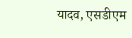यादव, एसडीएम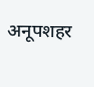अनूपशहर